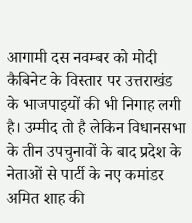आगामी दस नवम्बर को मोदी कैबिनेट के विस्तार पर उत्तराखंड के भाजपाइयों की भी निगाह लगी है। उम्मीद तो है लेकिन विधानसभा के तीन उपचुनावों के बाद प्रदेश के नेताओं से पार्टी के नए कमांडर अमित शाह की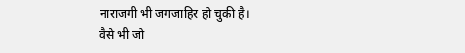नाराजगी भी जगजाहिर हो चुकी है।
वैसे भी जो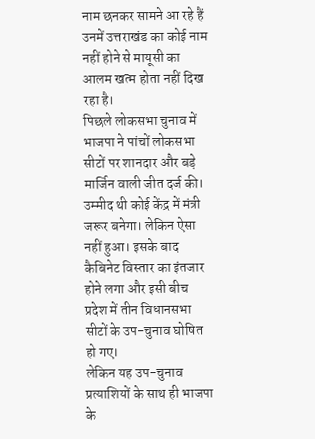नाम छनकर सामने आ रहे हैं उनमें उत्तराखंड का कोई नाम नहीं होने से मायूसी का आलम खत्म होता नहीं दिख रहा है।
पिछले लोकसभा चुनाव में भाजपा ने पांचों लोकसभा सीटों पर शानदार और बड़े मार्जिन वाली जीत दर्ज की। उम्मीद थी कोई केंद्र में मंत्री जरूर बनेगा। लेकिन ऐसा नहीं हुआ। इसके बाद कैबिनेट विस्तार का इंतजार होने लगा और इसी बीच प्रदेश में तीन विधानसभा सीटों के उप-चुनाव घोषित हो गए।
लेकिन यह उप-चुनाव प्रत्याशियों के साथ ही भाजपा के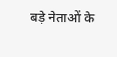बड़े नेताओं के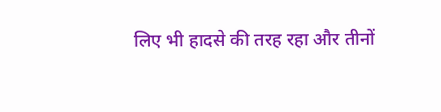लिए भी हादसे की तरह रहा और तीनों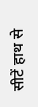सीटें हाथ से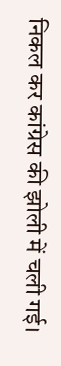निकल कर कांग्रेस की झोली में चली गई।